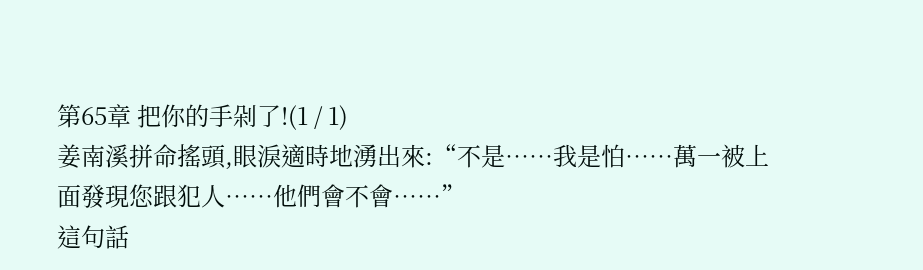第65章 把你的手剁了!(1 / 1)
姜南溪拼命搖頭,眼淚適時地湧出來:“不是……我是怕……萬一被上面發現您跟犯人……他們會不會……”
這句話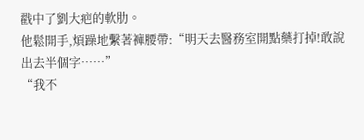戳中了劉大疤的軟肋。
他鬆開手,煩躁地繫著褲腰帶:“明天去醫務室開點藥打掉!敢說出去半個字……”
“我不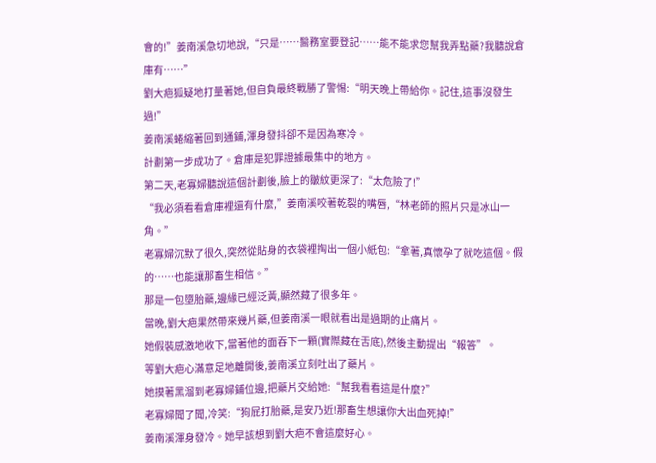會的!”姜南溪急切地說,“只是……醫務室要登記……能不能求您幫我弄點藥?我聽說倉庫有……”
劉大疤狐疑地打量著她,但自負最終戰勝了警惕:“明天晚上帶給你。記住,這事沒發生過!”
姜南溪蜷縮著回到通鋪,渾身發抖卻不是因為寒冷。
計劃第一步成功了。倉庫是犯罪證據最集中的地方。
第二天,老寡婦聽說這個計劃後,臉上的皺紋更深了:“太危險了!”
“我必須看看倉庫裡還有什麼,”姜南溪咬著乾裂的嘴唇,“林老師的照片只是冰山一角。”
老寡婦沉默了很久,突然從貼身的衣袋裡掏出一個小紙包:“拿著,真懷孕了就吃這個。假的……也能讓那畜生相信。”
那是一包墮胎藥,邊緣已經泛黃,顯然藏了很多年。
當晚,劉大疤果然帶來幾片藥,但姜南溪一眼就看出是過期的止痛片。
她假裝感激地收下,當著他的面吞下一顆(實際藏在舌底),然後主動提出“報答”。
等劉大疤心滿意足地離開後,姜南溪立刻吐出了藥片。
她摸著黑溜到老寡婦鋪位邊,把藥片交給她:“幫我看看這是什麼?”
老寡婦聞了聞,冷笑:“狗屁打胎藥,是安乃近!那畜生想讓你大出血死掉!”
姜南溪渾身發冷。她早該想到劉大疤不會這麼好心。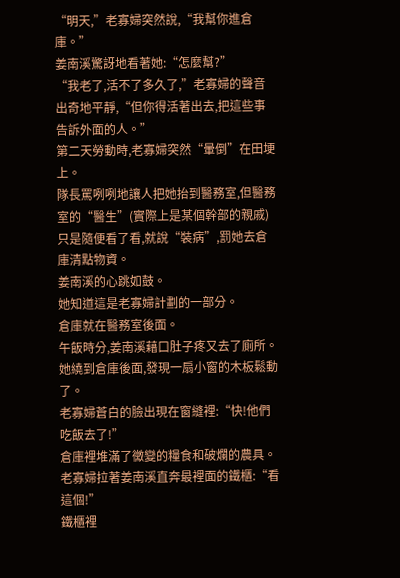“明天,”老寡婦突然說,“我幫你進倉庫。”
姜南溪驚訝地看著她:“怎麼幫?”
“我老了,活不了多久了,”老寡婦的聲音出奇地平靜,“但你得活著出去,把這些事告訴外面的人。”
第二天勞動時,老寡婦突然“暈倒”在田埂上。
隊長罵咧咧地讓人把她抬到醫務室,但醫務室的“醫生”(實際上是某個幹部的親戚)只是隨便看了看,就說“裝病”,罰她去倉庫清點物資。
姜南溪的心跳如鼓。
她知道這是老寡婦計劃的一部分。
倉庫就在醫務室後面。
午飯時分,姜南溪藉口肚子疼又去了廁所。
她繞到倉庫後面,發現一扇小窗的木板鬆動了。
老寡婦蒼白的臉出現在窗縫裡:“快!他們吃飯去了!”
倉庫裡堆滿了黴變的糧食和破爛的農具。
老寡婦拉著姜南溪直奔最裡面的鐵櫃:“看這個!”
鐵櫃裡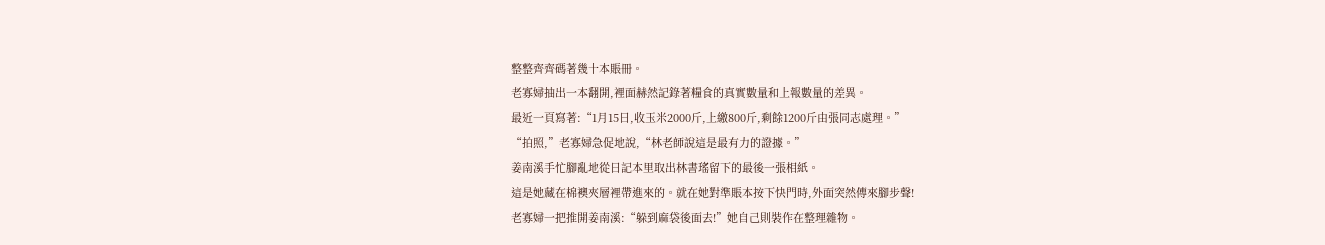整整齊齊碼著幾十本賬冊。
老寡婦抽出一本翻開,裡面赫然記錄著糧食的真實數量和上報數量的差異。
最近一頁寫著:“1月15日,收玉米2000斤,上繳800斤,剩餘1200斤由張同志處理。”
“拍照,”老寡婦急促地說,“林老師說這是最有力的證據。”
姜南溪手忙腳亂地從日記本里取出林書瑤留下的最後一張相紙。
這是她藏在棉襖夾層裡帶進來的。就在她對準賬本按下快門時,外面突然傳來腳步聲!
老寡婦一把推開姜南溪:“躲到麻袋後面去!”她自己則裝作在整理雜物。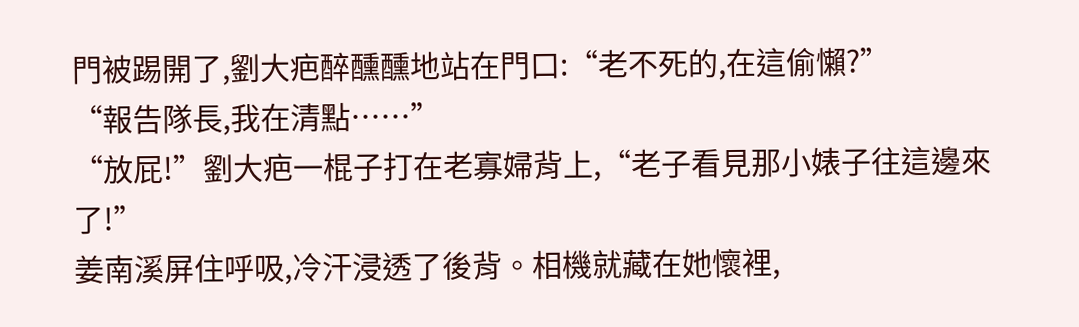門被踢開了,劉大疤醉醺醺地站在門口:“老不死的,在這偷懶?”
“報告隊長,我在清點……”
“放屁!”劉大疤一棍子打在老寡婦背上,“老子看見那小婊子往這邊來了!”
姜南溪屏住呼吸,冷汗浸透了後背。相機就藏在她懷裡,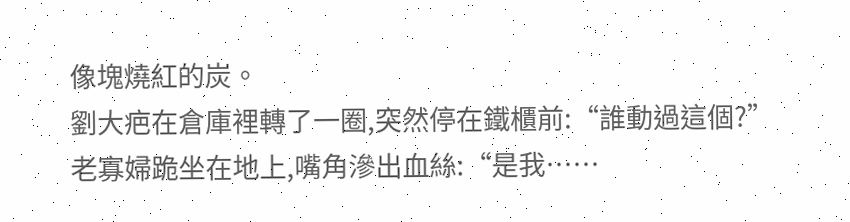像塊燒紅的炭。
劉大疤在倉庫裡轉了一圈,突然停在鐵櫃前:“誰動過這個?”
老寡婦跪坐在地上,嘴角滲出血絲:“是我……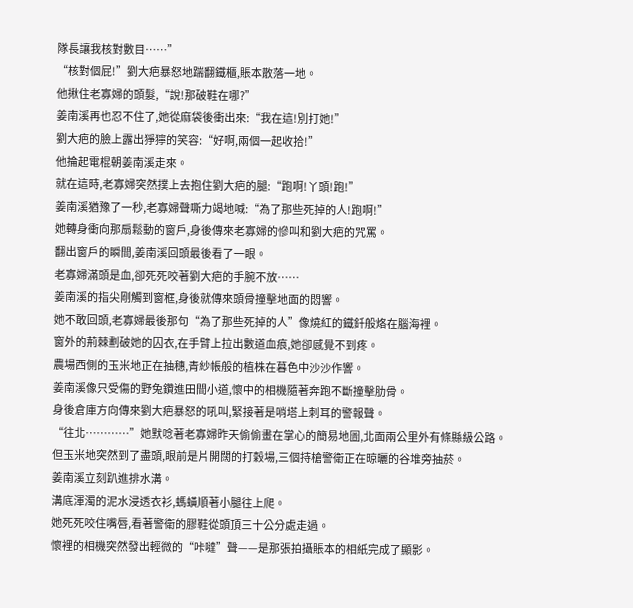隊長讓我核對數目……”
“核對個屁!”劉大疤暴怒地踹翻鐵櫃,賬本散落一地。
他揪住老寡婦的頭髮,“說!那破鞋在哪?”
姜南溪再也忍不住了,她從麻袋後衝出來:“我在這!別打她!”
劉大疤的臉上露出猙獰的笑容:“好啊,兩個一起收拾!”
他掄起電棍朝姜南溪走來。
就在這時,老寡婦突然撲上去抱住劉大疤的腿:“跑啊!丫頭!跑!”
姜南溪猶豫了一秒,老寡婦聲嘶力竭地喊:“為了那些死掉的人!跑啊!”
她轉身衝向那扇鬆動的窗戶,身後傳來老寡婦的慘叫和劉大疤的咒罵。
翻出窗戶的瞬間,姜南溪回頭最後看了一眼。
老寡婦滿頭是血,卻死死咬著劉大疤的手腕不放……
姜南溪的指尖剛觸到窗框,身後就傳來頭骨撞擊地面的悶響。
她不敢回頭,老寡婦最後那句“為了那些死掉的人”像燒紅的鐵釺般烙在腦海裡。
窗外的荊棘劃破她的囚衣,在手臂上拉出數道血痕,她卻感覺不到疼。
農場西側的玉米地正在抽穗,青紗帳般的植株在暮色中沙沙作響。
姜南溪像只受傷的野兔鑽進田間小道,懷中的相機隨著奔跑不斷撞擊肋骨。
身後倉庫方向傳來劉大疤暴怒的吼叫,緊接著是哨塔上刺耳的警報聲。
“往北…………”她默唸著老寡婦昨天偷偷畫在掌心的簡易地圖,北面兩公里外有條縣級公路。
但玉米地突然到了盡頭,眼前是片開闊的打穀場,三個持槍警衛正在晾曬的谷堆旁抽菸。
姜南溪立刻趴進排水溝。
溝底渾濁的泥水浸透衣衫,螞蟥順著小腿往上爬。
她死死咬住嘴唇,看著警衛的膠鞋從頭頂三十公分處走過。
懷裡的相機突然發出輕微的“咔噠”聲——是那張拍攝賬本的相紙完成了顯影。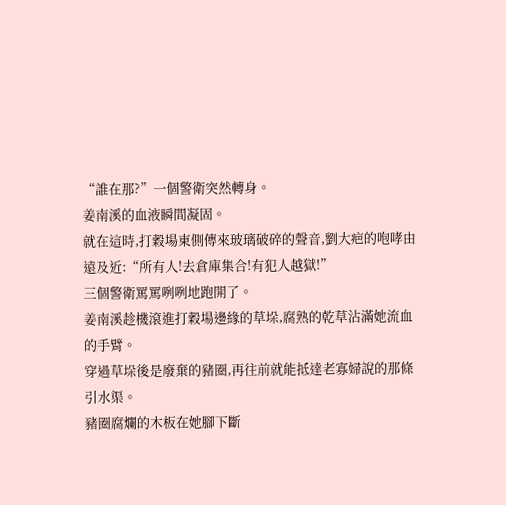“誰在那?”一個警衛突然轉身。
姜南溪的血液瞬間凝固。
就在這時,打穀場東側傳來玻璃破碎的聲音,劉大疤的咆哮由遠及近:“所有人!去倉庫集合!有犯人越獄!”
三個警衛罵罵咧咧地跑開了。
姜南溪趁機滾進打穀場邊緣的草垛,腐熟的乾草沾滿她流血的手臂。
穿過草垛後是廢棄的豬圈,再往前就能抵達老寡婦說的那條引水渠。
豬圈腐爛的木板在她腳下斷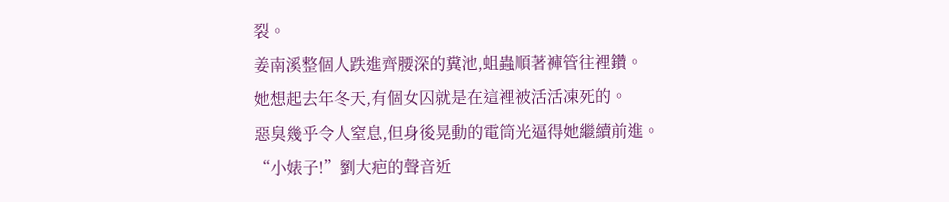裂。
姜南溪整個人跌進齊腰深的糞池,蛆蟲順著褲管往裡鑽。
她想起去年冬天,有個女囚就是在這裡被活活凍死的。
惡臭幾乎令人窒息,但身後晃動的電筒光逼得她繼續前進。
“小婊子!”劉大疤的聲音近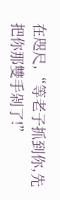在咫尺,“等老子抓到你,先把你那雙手剁了!”